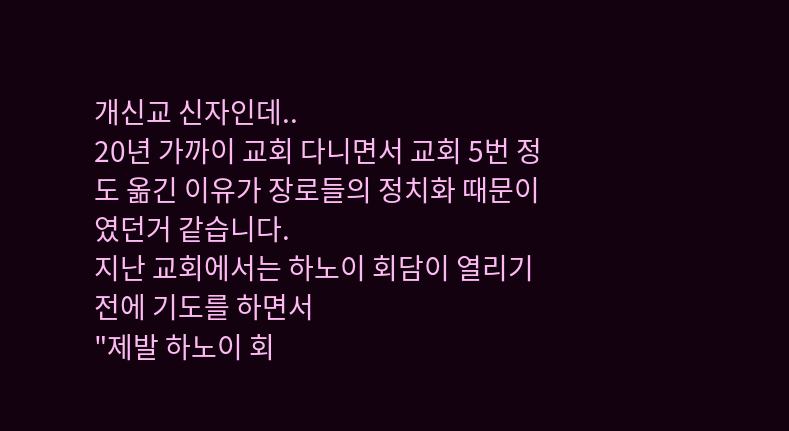개신교 신자인데..
20년 가까이 교회 다니면서 교회 5번 정도 옮긴 이유가 장로들의 정치화 때문이였던거 같습니다.
지난 교회에서는 하노이 회담이 열리기전에 기도를 하면서
"제발 하노이 회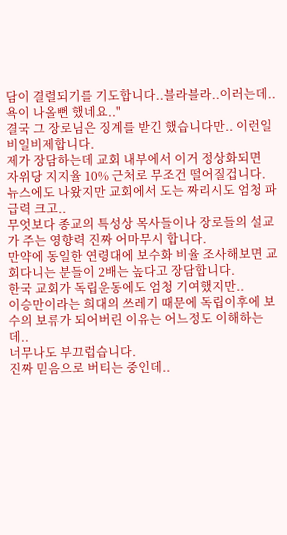담이 결렬되기를 기도합니다..블라블라..이러는데..
욕이 나올뻔 했네요.."
결국 그 장로님은 징계를 받긴 했습니다만.. 이런일 비일비제합니다.
제가 장담하는데 교회 내부에서 이거 정상화되면
자위당 지지율 10% 근처로 무조건 떨어질겁니다.
뉴스에도 나왔지만 교회에서 도는 짜리시도 엄청 파급력 크고..
무엇보다 종교의 특성상 목사들이나 장로들의 설교가 주는 영향력 진짜 어마무시 합니다.
만약에 동일한 연령대에 보수화 비율 조사해보면 교회다니는 분들이 2배는 높다고 장담합니다.
한국 교회가 독립운동에도 엄청 기여했지만..
이승만이라는 희대의 쓰레기 때문에 독립이후에 보수의 보류가 되어버린 이유는 어느정도 이해하는데..
너무나도 부끄럽습니다.
진짜 믿음으로 버티는 중인데..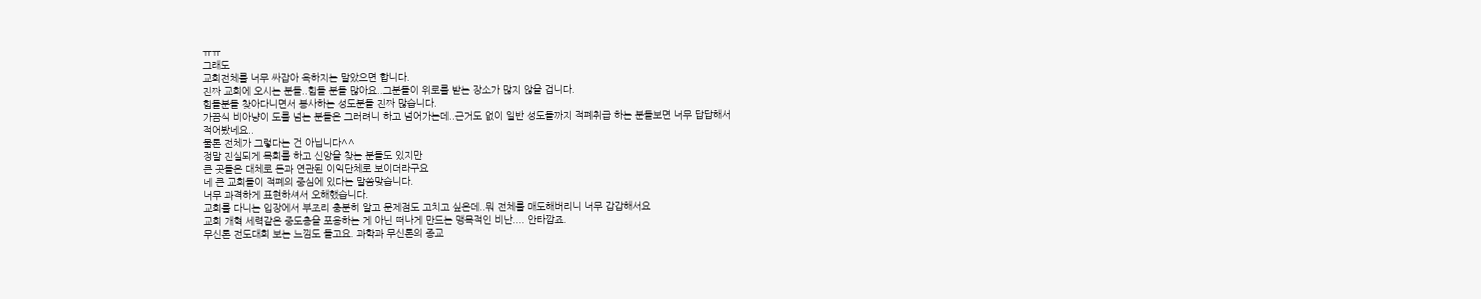ㅠㅠ
그래도
교회전체를 너무 싸잡아 욕하지는 말았으면 합니다.
진짜 교회에 오시는 분들..힘들 분들 많아요..그분들이 위로를 받는 장소가 많지 않을 겁니다.
힘들분들 찾아다니면서 봉사하는 성도분들 진짜 많습니다.
가끔식 비아냥이 도를 넘는 분들은 그러려니 하고 넘어가는데..근거도 없이 일반 성도들까지 적폐취급 하는 분들보면 너무 답답해서
적어봤네요..
물론 전체가 그렇다는 건 아닙니다^^
정말 진실되게 목회를 하고 신앙을 찾는 분들도 있지만
큰 곳들은 대체로 돈과 연관된 이익단체로 보이더라구요
네 큰 교회들이 적폐의 중심에 있다는 말씀맞습니다.
너무 과격하게 표현하셔서 오해했습니다.
교회를 다니는 입장에서 부조리 충분히 알고 문제점도 고치고 싶은데..뭐 전체를 매도해버리니 너무 갑갑해서요
교회 개혁 세력같은 중도층을 포용하는 게 아닌 떠나게 만드는 맹목적인 비난.... 안타깝죠.
무신론 전도대회 보는 느낌도 들고요. 과학과 무신론의 종교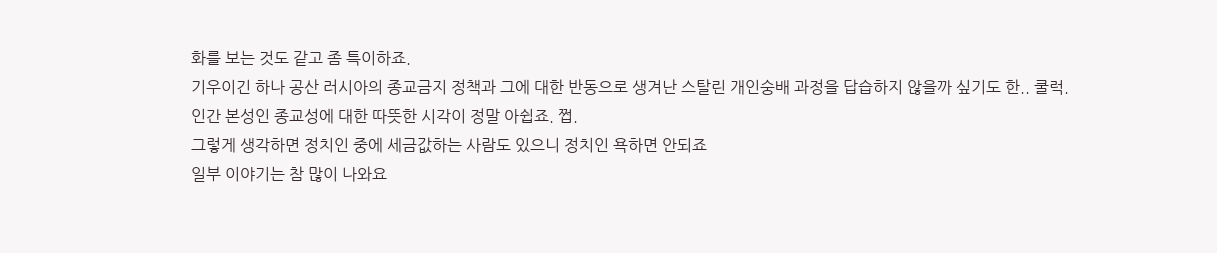화를 보는 것도 같고 좀 특이하죠.
기우이긴 하나 공산 러시아의 종교금지 정책과 그에 대한 반동으로 생겨난 스탈린 개인숭배 과정을 답습하지 않을까 싶기도 한.. 쿨럭.
인간 본성인 종교성에 대한 따뜻한 시각이 정말 아쉽죠. 쩝.
그렇게 생각하면 정치인 중에 세금값하는 사람도 있으니 정치인 욕하면 안되죠
일부 이야기는 참 많이 나와요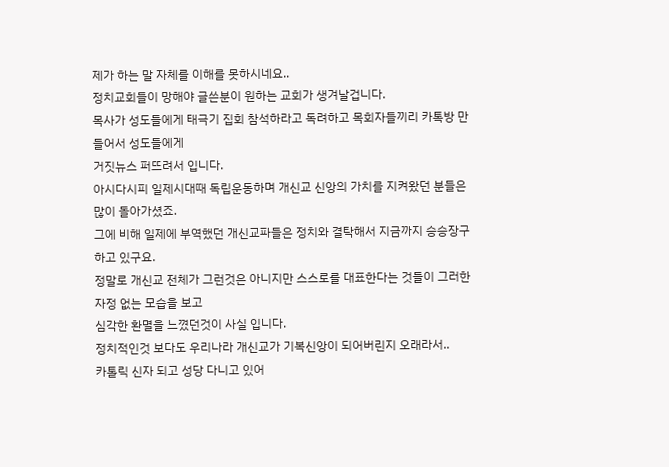제가 하는 말 자체를 이해를 못하시네요..
정치교회들이 망해야 글쓴분이 원하는 교회가 생겨날겁니다.
목사가 성도들에게 태극기 집회 참석하라고 독려하고 목회자들끼리 카톡방 만들어서 성도들에게
거짓뉴스 퍼뜨려서 입니다.
아시다시피 일제시대때 독립운동하며 개신교 신앙의 가치를 지켜왔던 분들은
많이 돌아가셨죠.
그에 비해 일제에 부역했던 개신교파들은 정치와 결탁해서 지금까지 승승장구 하고 있구요.
정말로 개신교 전체가 그런것은 아니지만 스스로를 대표한다는 것들이 그러한 자정 없는 모습을 보고
심각한 환멸을 느꼈던것이 사실 입니다.
정치적인것 보다도 우리나라 개신교가 기복신앙이 되어버린지 오래라서..
카톨릭 신자 되고 성당 다니고 있어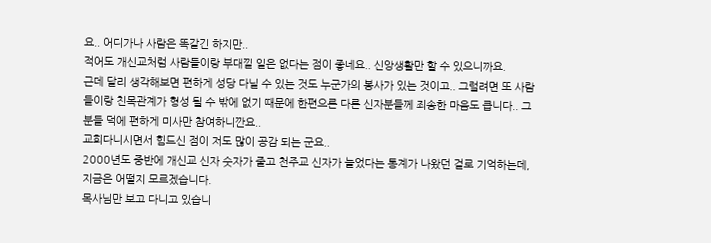요.. 어디가나 사람은 똑같긴 하지만..
적어도 개신교처럼 사람들이랑 부대낄 일은 없다는 점이 좋네요.. 신앙생활만 할 수 있으니까요.
근데 달리 생각해보면 편하게 성당 다닐 수 있는 것도 누군가의 봉사가 있는 것이고.. 그럴려면 또 사람들이랑 친목관계가 형성 될 수 밖에 없기 때문에 한편으론 다른 신자분들께 죄송한 마음도 큽니다.. 그분들 덕에 편하게 미사만 참여하니깐요..
교회다니시면서 힘드신 점이 저도 많이 공감 되는 군요..
2000년도 중반에 개신교 신자 숫자가 줄고 천주교 신자가 늘었다는 통계가 나왔던 걸로 기억하는데, 지금은 어떨지 모르겠습니다.
목사님만 보고 다니고 있습니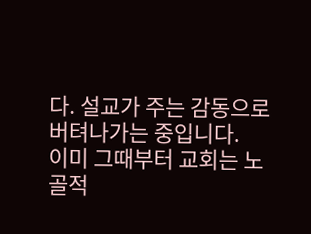다. 설교가 주는 감동으로 버텨나가는 중입니다.
이미 그때부터 교회는 노골적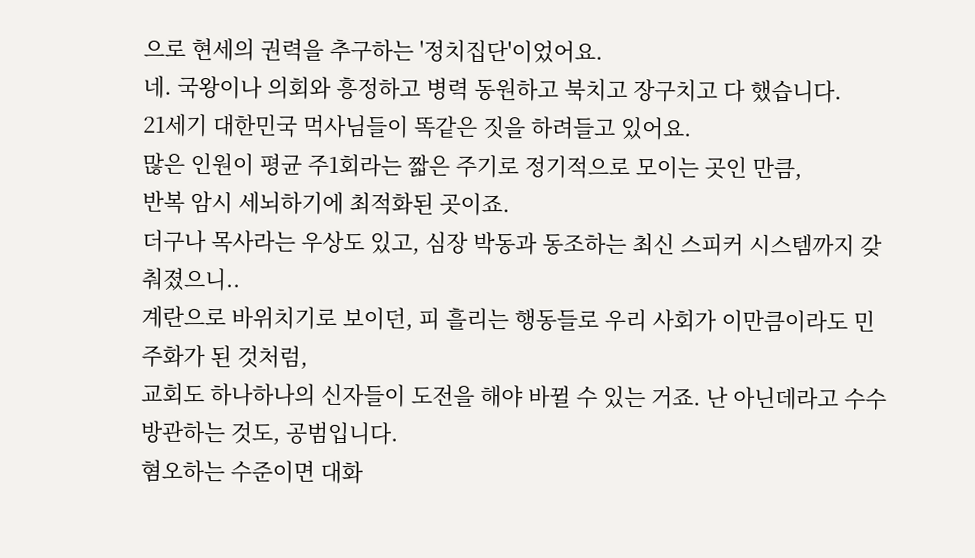으로 현세의 권력을 추구하는 '정치집단'이었어요.
네. 국왕이나 의회와 흥정하고 병력 동원하고 북치고 장구치고 다 했습니다.
21세기 대한민국 먹사님들이 똑같은 짓을 하려들고 있어요.
많은 인원이 평균 주1회라는 짧은 주기로 정기적으로 모이는 곳인 만큼,
반복 암시 세뇌하기에 최적화된 곳이죠.
더구나 목사라는 우상도 있고, 심장 박동과 동조하는 최신 스피커 시스템까지 갖춰졌으니..
계란으로 바위치기로 보이던, 피 흘리는 행동들로 우리 사회가 이만큼이라도 민주화가 된 것처럼,
교회도 하나하나의 신자들이 도전을 해야 바뀔 수 있는 거죠. 난 아닌데라고 수수방관하는 것도, 공범입니다.
혐오하는 수준이면 대화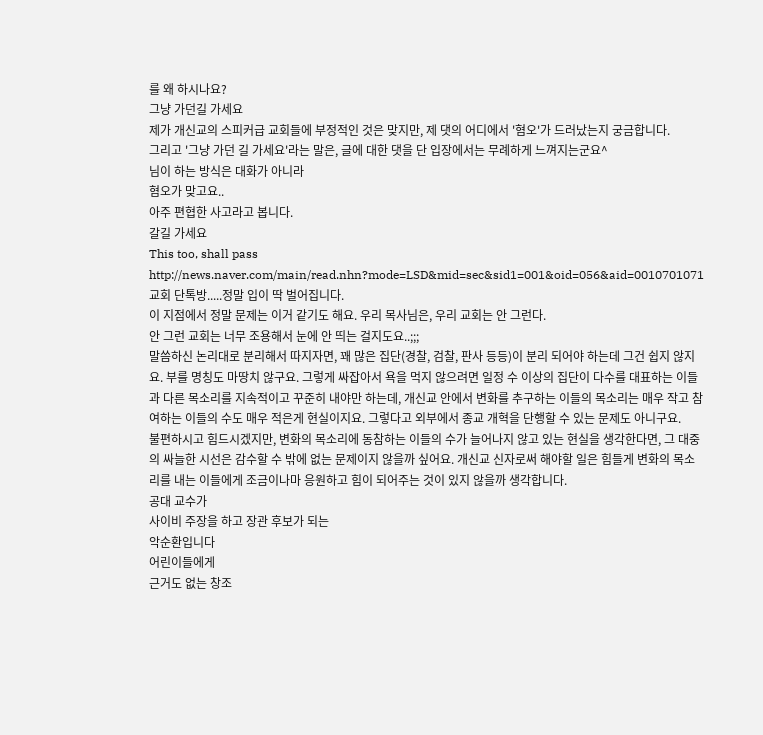를 왜 하시나요?
그냥 가던길 가세요
제가 개신교의 스피커급 교회들에 부정적인 것은 맞지만, 제 댓의 어디에서 '혐오'가 드러났는지 궁금합니다.
그리고 '그냥 가던 길 가세요'라는 말은, 글에 대한 댓을 단 입장에서는 무례하게 느껴지는군요^
님이 하는 방식은 대화가 아니라
혐오가 맞고요..
아주 편협한 사고라고 봅니다.
갈길 가세요
This too, shall pass
http://news.naver.com/main/read.nhn?mode=LSD&mid=sec&sid1=001&oid=056&aid=0010701071
교회 단톡방.....정말 입이 딱 벌어집니다.
이 지점에서 정말 문제는 이거 같기도 해요. 우리 목사님은, 우리 교회는 안 그런다.
안 그런 교회는 너무 조용해서 눈에 안 띄는 걸지도요..;;;
말씀하신 논리대로 분리해서 따지자면, 꽤 많은 집단(경찰, 검찰, 판사 등등)이 분리 되어야 하는데 그건 쉽지 않지요. 부를 명칭도 마땅치 않구요. 그렇게 싸잡아서 욕을 먹지 않으려면 일정 수 이상의 집단이 다수를 대표하는 이들과 다른 목소리를 지속적이고 꾸준히 내야만 하는데, 개신교 안에서 변화를 추구하는 이들의 목소리는 매우 작고 참여하는 이들의 수도 매우 적은게 현실이지요. 그렇다고 외부에서 종교 개혁을 단행할 수 있는 문제도 아니구요.
불편하시고 힘드시겠지만, 변화의 목소리에 동참하는 이들의 수가 늘어나지 않고 있는 현실을 생각한다면, 그 대중의 싸늘한 시선은 감수할 수 밖에 없는 문제이지 않을까 싶어요. 개신교 신자로써 해야할 일은 힘들게 변화의 목소리를 내는 이들에게 조금이나마 응원하고 힘이 되어주는 것이 있지 않을까 생각합니다.
공대 교수가
사이비 주장을 하고 장관 후보가 되는
악순환입니다
어린이들에게
근거도 없는 창조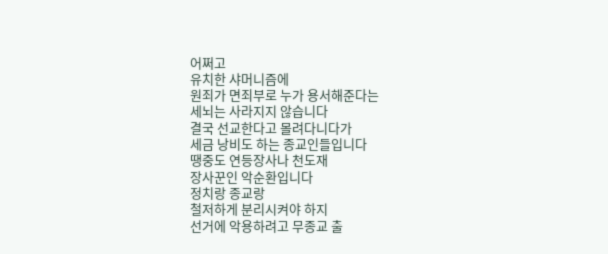어쩌고
유치한 샤머니즘에
원죄가 면죄부로 누가 용서해준다는
세뇌는 사라지지 않습니다
결국 선교한다고 몰려다니다가
세금 낭비도 하는 종교인들입니다
땡중도 연등장사나 천도재
장사꾼인 악순환입니다
정치랑 종교랑
철저하게 분리시켜야 하지
선거에 악용하려고 무종교 출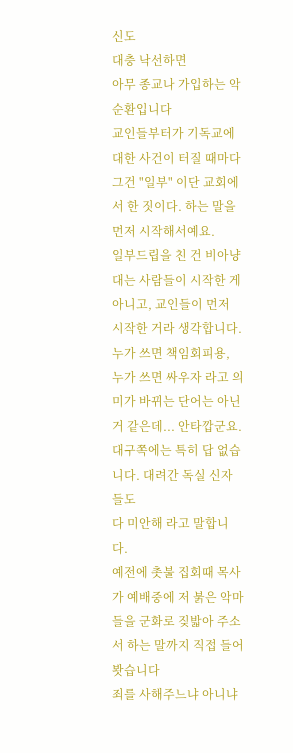신도
대충 낙선하면
아무 종교나 가입하는 악순환입니다
교인들부터가 기독교에 대한 사건이 터질 때마다 그건 "일부" 이단 교회에서 한 짓이다. 하는 말을 먼저 시작해서예요.
일부드립을 친 건 비아냥 대는 사람들이 시작한 게 아니고, 교인들이 먼저 시작한 거라 생각합니다.
누가 쓰면 책임회피용, 누가 쓰면 싸우자 라고 의미가 바뀌는 단어는 아닌거 같은데... 안타깝군요.
대구쪽에는 특히 답 없습니다. 대려간 독실 신자들도
다 미안해 라고 말합니다.
예전에 촛불 집회때 목사가 예배중에 저 붉은 악마들을 군화로 짖밟아 주소서 하는 말까지 직접 들어봣습니다
죄를 사해주느냐 아니냐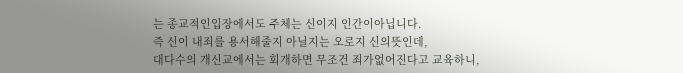는 종교적인입장에서도 주체는 신이지 인간이아닙니다.
즉 신이 내죄를 용서해줄지 아닐지는 오로지 신의뜻인데,
대다수의 개신교에서는 회개하면 무조건 죄가없어진다고 교육하니,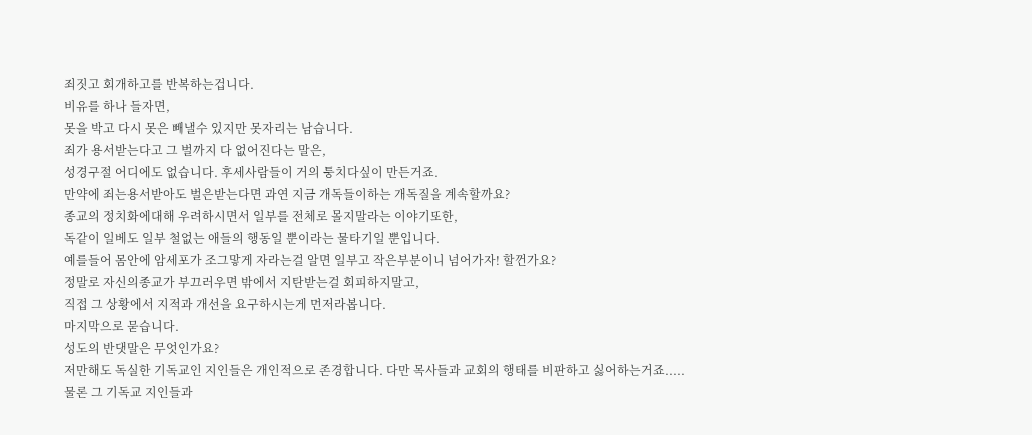죄짓고 회개하고를 반복하는겁니다.
비유를 하나 들자면,
못을 박고 다시 못은 빼낼수 있지만 못자리는 남습니다.
죄가 용서받는다고 그 벌까지 다 없어진다는 말은,
성경구절 어디에도 없습니다. 후세사람들이 거의 퉁치다싶이 만든거죠.
만약에 죄는용서받아도 벌은받는다면 과연 지금 개독들이하는 개독질을 계속할까요?
종교의 정치화에대해 우려하시면서 일부를 전체로 몰지말라는 이야기또한,
독같이 일베도 일부 철없는 애들의 행동일 뿐이라는 물타기일 뿐입니다.
예를들어 몸안에 암세포가 조그맣게 자라는걸 알면 일부고 작은부분이니 넘어가자! 할껀가요?
정말로 자신의종교가 부끄러우면 밖에서 지탄받는걸 회피하지말고,
직접 그 상황에서 지적과 개선을 요구하시는게 먼저라봅니다.
마지막으로 묻습니다.
성도의 반댓말은 무엇인가요?
저만해도 독실한 기독교인 지인들은 개인적으로 존경합니다. 다만 목사들과 교회의 행태를 비판하고 싫어하는거죠.....
물론 그 기독교 지인들과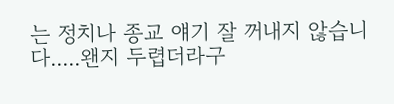는 정치나 종교 얘기 잘 꺼내지 않습니다.....왠지 두렵더라구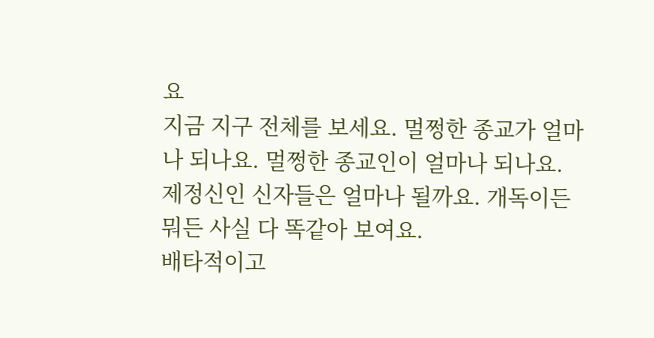요
지금 지구 전체를 보세요. 멀쩡한 종교가 얼마나 되나요. 멀쩡한 종교인이 얼마나 되나요.
제정신인 신자들은 얼마나 될까요. 개독이든 뭐든 사실 다 똑같아 보여요.
배타적이고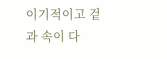이기적이고 겉과 속이 다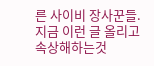른 사이비 장사꾼들.
지금 이런 글 올리고 속상해하는것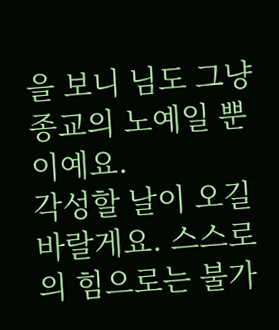을 보니 님도 그냥 종교의 노예일 뿐이예요.
각성할 날이 오길 바랄게요. 스스로의 힘으로는 불가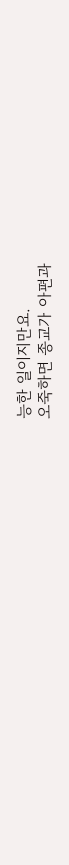능한 일이지만요.
오죽하면 종교가 아편과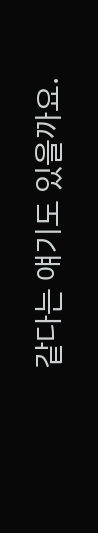같다는 얘기도 있을까요.